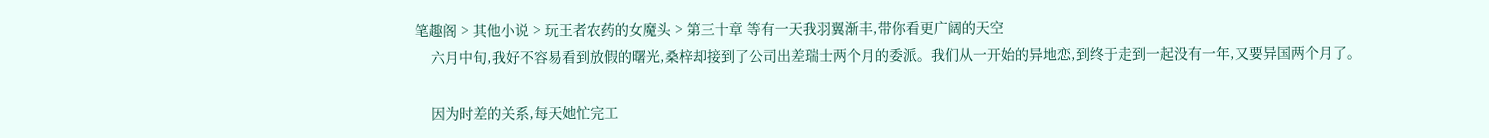笔趣阁 > 其他小说 > 玩王者农药的女魔头 > 第三十章 等有一天我羽翼渐丰,带你看更广阔的天空
    六月中旬,我好不容易看到放假的曙光,桑梓却接到了公司出差瑞士两个月的委派。我们从一开始的异地恋,到终于走到一起没有一年,又要异国两个月了。

    因为时差的关系,每天她忙完工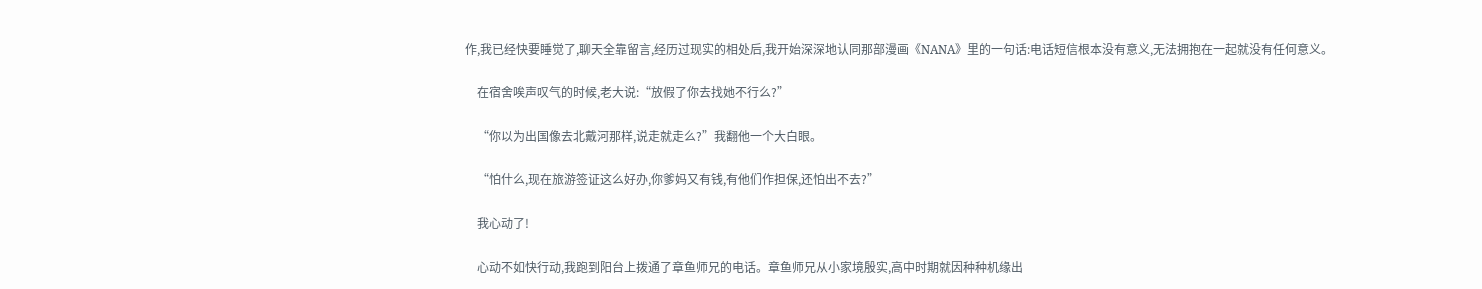作,我已经快要睡觉了,聊天全靠留言,经历过现实的相处后,我开始深深地认同那部漫画《NANA》里的一句话:电话短信根本没有意义,无法拥抱在一起就没有任何意义。

    在宿舍唉声叹气的时候,老大说:“放假了你去找她不行么?”

    “你以为出国像去北戴河那样,说走就走么?”我翻他一个大白眼。

    “怕什么,现在旅游签证这么好办,你爹妈又有钱,有他们作担保,还怕出不去?”

    我心动了!

    心动不如快行动,我跑到阳台上拨通了章鱼师兄的电话。章鱼师兄从小家境殷实,高中时期就因种种机缘出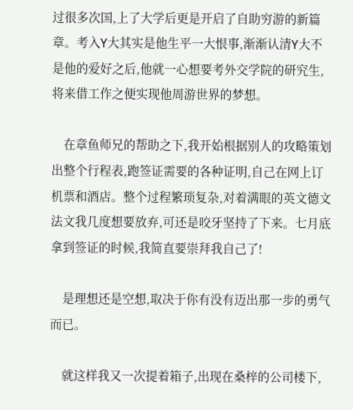过很多次国,上了大学后更是开启了自助穷游的新篇章。考入Y大其实是他生平一大恨事,渐渐认清Y大不是他的爱好之后,他就一心想要考外交学院的研究生,将来借工作之便实现他周游世界的梦想。

    在章鱼师兄的帮助之下,我开始根据别人的攻略策划出整个行程表,跑签证需要的各种证明,自己在网上订机票和酒店。整个过程繁琐复杂,对着满眼的英文德文法文我几度想要放弃,可还是咬牙坚持了下来。七月底拿到签证的时候,我简直要崇拜我自己了!

    是理想还是空想,取决于你有没有迈出那一步的勇气而已。

    就这样我又一次提着箱子,出现在桑梓的公司楼下,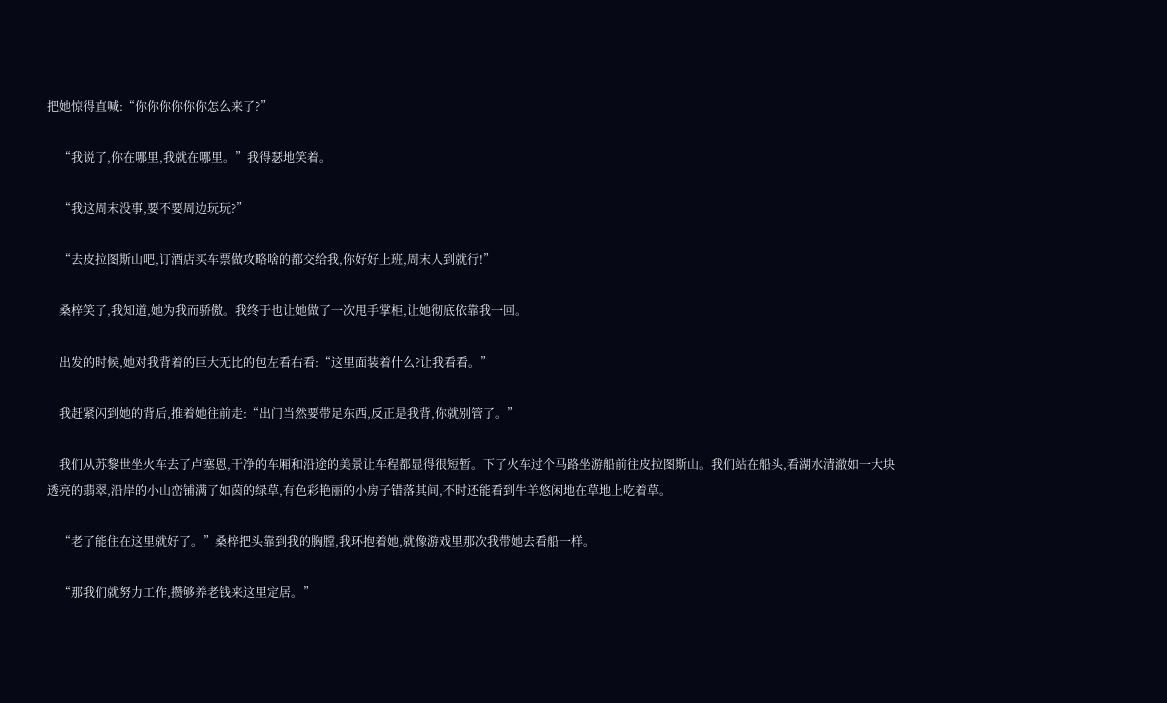把她惊得直喊:“你你你你你你怎么来了?”

    “我说了,你在哪里,我就在哪里。”我得瑟地笑着。

    “我这周末没事,要不要周边玩玩?”

    “去皮拉图斯山吧,订酒店买车票做攻略啥的都交给我,你好好上班,周末人到就行!”

    桑梓笑了,我知道,她为我而骄傲。我终于也让她做了一次甩手掌柜,让她彻底依靠我一回。

    出发的时候,她对我背着的巨大无比的包左看右看:“这里面装着什么?让我看看。”

    我赶紧闪到她的背后,推着她往前走:“出门当然要带足东西,反正是我背,你就别管了。”

    我们从苏黎世坐火车去了卢塞恩,干净的车厢和沿途的美景让车程都显得很短暂。下了火车过个马路坐游船前往皮拉图斯山。我们站在船头,看湖水清澈如一大块透亮的翡翠,沿岸的小山峦铺满了如茵的绿草,有色彩艳丽的小房子错落其间,不时还能看到牛羊悠闲地在草地上吃着草。

    “老了能住在这里就好了。”桑梓把头靠到我的胸膛,我环抱着她,就像游戏里那次我带她去看船一样。

    “那我们就努力工作,攒够养老钱来这里定居。”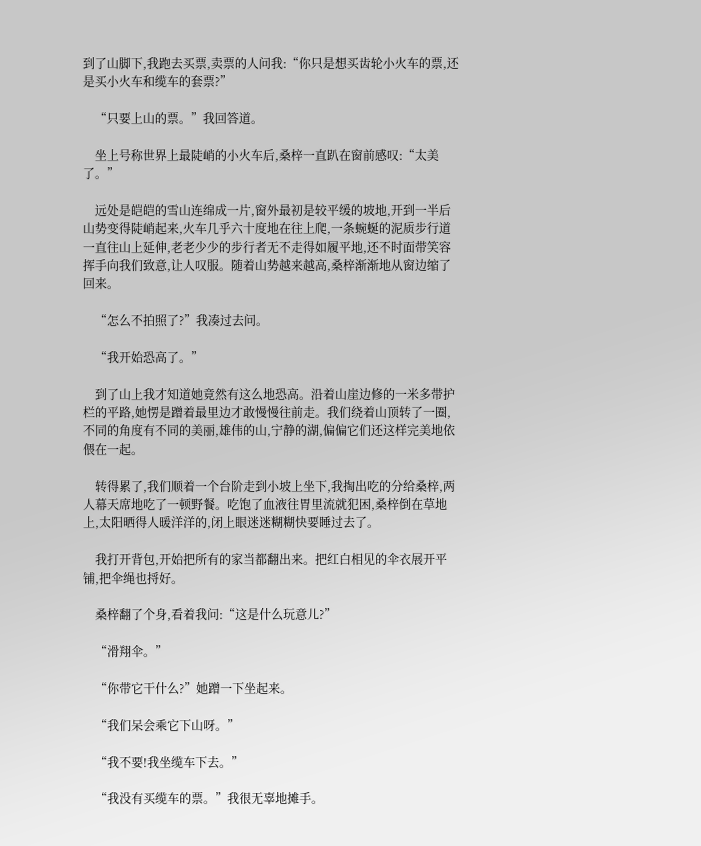到了山脚下,我跑去买票,卖票的人问我:“你只是想买齿轮小火车的票,还是买小火车和缆车的套票?”

    “只要上山的票。”我回答道。

    坐上号称世界上最陡峭的小火车后,桑梓一直趴在窗前感叹:“太美了。”

    远处是皑皑的雪山连绵成一片,窗外最初是较平缓的坡地,开到一半后山势变得陡峭起来,火车几乎六十度地在往上爬,一条蜿蜒的泥质步行道一直往山上延伸,老老少少的步行者无不走得如履平地,还不时面带笑容挥手向我们致意,让人叹服。随着山势越来越高,桑梓渐渐地从窗边缩了回来。

    “怎么不拍照了?”我凑过去问。

    “我开始恐高了。”

    到了山上我才知道她竟然有这么地恐高。沿着山崖边修的一米多带护栏的平路,她愣是蹭着最里边才敢慢慢往前走。我们绕着山顶转了一圈,不同的角度有不同的美丽,雄伟的山,宁静的湖,偏偏它们还这样完美地依偎在一起。

    转得累了,我们顺着一个台阶走到小坡上坐下,我掏出吃的分给桑梓,两人幕天席地吃了一顿野餐。吃饱了血液往胃里流就犯困,桑梓倒在草地上,太阳晒得人暖洋洋的,闭上眼迷迷糊糊快要睡过去了。

    我打开背包,开始把所有的家当都翻出来。把红白相见的伞衣展开平铺,把伞绳也捋好。

    桑梓翻了个身,看着我问:“这是什么玩意儿?”

    “滑翔伞。”

    “你带它干什么?”她蹭一下坐起来。

    “我们呆会乘它下山呀。”

    “我不要!我坐缆车下去。”

    “我没有买缆车的票。”我很无辜地摊手。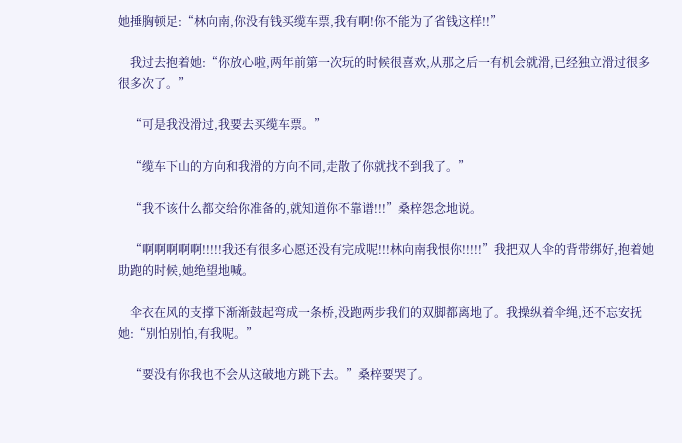她捶胸顿足:“林向南,你没有钱买缆车票,我有啊!你不能为了省钱这样!!”

    我过去抱着她:“你放心啦,两年前第一次玩的时候很喜欢,从那之后一有机会就滑,已经独立滑过很多很多次了。”

    “可是我没滑过,我要去买缆车票。”

    “缆车下山的方向和我滑的方向不同,走散了你就找不到我了。”

    “我不该什么都交给你准备的,就知道你不靠谱!!!”桑梓怨念地说。

    “啊啊啊啊啊!!!!!我还有很多心愿还没有完成呢!!!林向南我恨你!!!!!”我把双人伞的背带绑好,抱着她助跑的时候,她绝望地喊。

    伞衣在风的支撑下渐渐鼓起弯成一条桥,没跑两步我们的双脚都离地了。我操纵着伞绳,还不忘安抚她:“别怕别怕,有我呢。”

    “要没有你我也不会从这破地方跳下去。”桑梓要哭了。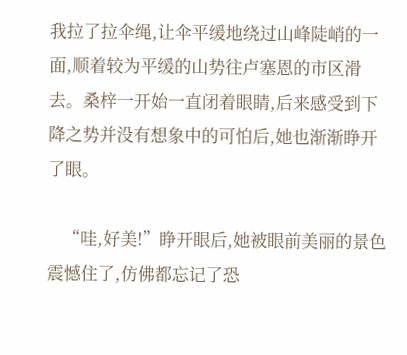我拉了拉伞绳,让伞平缓地绕过山峰陡峭的一面,顺着较为平缓的山势往卢塞恩的市区滑去。桑梓一开始一直闭着眼睛,后来感受到下降之势并没有想象中的可怕后,她也渐渐睁开了眼。

    “哇,好美!”睁开眼后,她被眼前美丽的景色震憾住了,仿佛都忘记了恐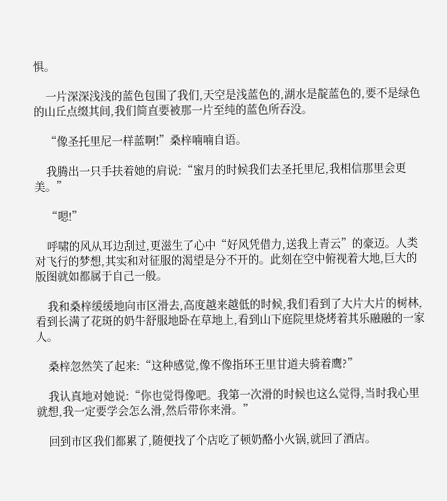惧。

    一片深深浅浅的蓝色包围了我们,天空是浅蓝色的,湖水是靛蓝色的,要不是绿色的山丘点缀其间,我们简直要被那一片至纯的蓝色所吞没。

    “像圣托里尼一样蓝啊!”桑梓喃喃自语。

    我腾出一只手扶着她的肩说:“蜜月的时候我们去圣托里尼,我相信那里会更美。”

    “嗯!”

    呼啸的风从耳边刮过,更滋生了心中“好风凭借力,送我上青云”的豪迈。人类对飞行的梦想,其实和对征服的渴望是分不开的。此刻在空中俯视着大地,巨大的版图就如都属于自己一般。

    我和桑梓缓缓地向市区滑去,高度越来越低的时候,我们看到了大片大片的树林,看到长满了花斑的奶牛舒服地卧在草地上,看到山下庭院里烧烤着其乐融融的一家人。

    桑梓忽然笑了起来:“这种感觉,像不像指环王里甘道夫骑着鹰?”

    我认真地对她说:“你也觉得像吧。我第一次滑的时候也这么觉得,当时我心里就想,我一定要学会怎么滑,然后带你来滑。”

    回到市区我们都累了,随便找了个店吃了顿奶酪小火锅,就回了酒店。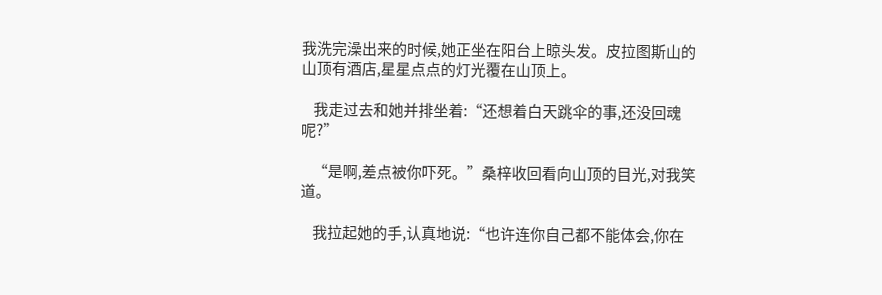我洗完澡出来的时候,她正坐在阳台上晾头发。皮拉图斯山的山顶有酒店,星星点点的灯光覆在山顶上。

    我走过去和她并排坐着:“还想着白天跳伞的事,还没回魂呢?”

    “是啊,差点被你吓死。”桑梓收回看向山顶的目光,对我笑道。

    我拉起她的手,认真地说:“也许连你自己都不能体会,你在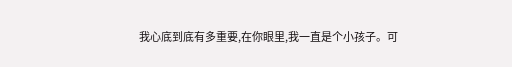我心底到底有多重要,在你眼里,我一直是个小孩子。可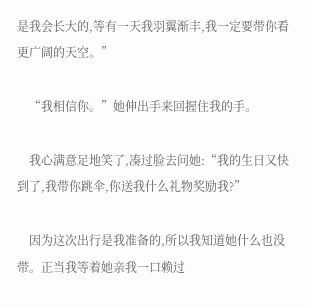是我会长大的,等有一天我羽翼渐丰,我一定要带你看更广阔的天空。”

    “我相信你。”她伸出手来回握住我的手。

    我心满意足地笑了,凑过脸去问她:“我的生日又快到了,我带你跳伞,你送我什么礼物奖励我?”

    因为这次出行是我准备的,所以我知道她什么也没带。正当我等着她亲我一口赖过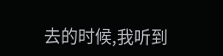去的时候,我听到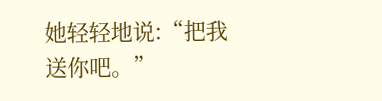她轻轻地说:“把我送你吧。”